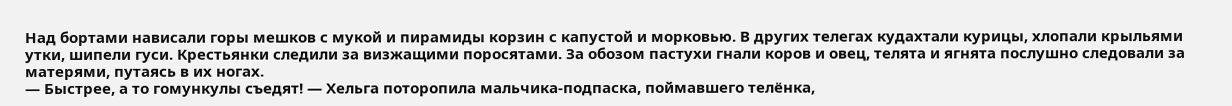Над бортами нависали горы мешков с мукой и пирамиды корзин с капустой и морковью. В других телегах кудахтали курицы, хлопали крыльями утки, шипели гуси. Крестьянки следили за визжащими поросятами. За обозом пастухи гнали коров и овец, телята и ягнята послушно следовали за матерями, путаясь в их ногах.
— Быстрее, а то гомункулы съедят! — Хельга поторопила мальчика-подпаска, поймавшего телёнка,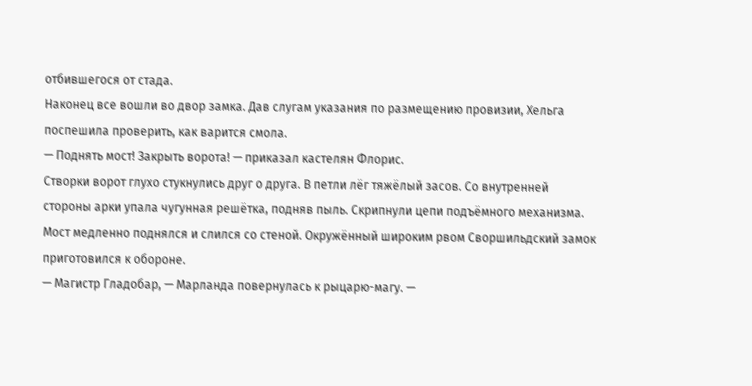отбившегося от стада.
Наконец все вошли во двор замка. Дав слугам указания по размещению провизии, Хельга поспешила проверить, как варится смола.
— Поднять мост! Закрыть ворота! — приказал кастелян Флорис.
Створки ворот глухо стукнулись друг о друга. В петли лёг тяжёлый засов. Со внутренней стороны арки упала чугунная решётка, подняв пыль. Скрипнули цепи подъёмного механизма. Мост медленно поднялся и слился со стеной. Окружённый широким рвом Своршильдский замок приготовился к обороне.
— Магистр Гладобар, — Марланда повернулась к рыцарю-магу. —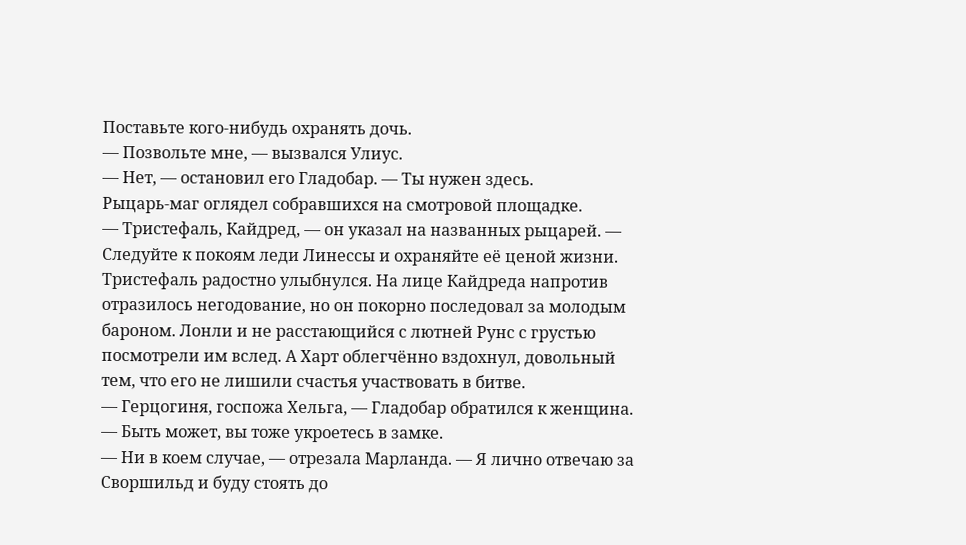Поставьте кого-нибудь охранять дочь.
— Позвольте мне, — вызвался Улиус.
— Нет, — остановил его Гладобар. — Ты нужен здесь.
Рыцарь-маг оглядел собравшихся на смотровой площадке.
— Тристефаль, Кайдред, — он указал на названных рыцарей. — Следуйте к покоям леди Линессы и охраняйте её ценой жизни.
Тристефаль радостно улыбнулся. На лице Кайдреда напротив отразилось негодование, но он покорно последовал за молодым бароном. Лонли и не расстающийся с лютней Рунс с грустью посмотрели им вслед. А Харт облегчённо вздохнул, довольный тем, что его не лишили счастья участвовать в битве.
— Герцогиня, госпожа Хельга, — Гладобар обратился к женщина. — Быть может, вы тоже укроетесь в замке.
— Ни в коем случае, — отрезала Марланда. — Я лично отвечаю за Своршильд и буду стоять до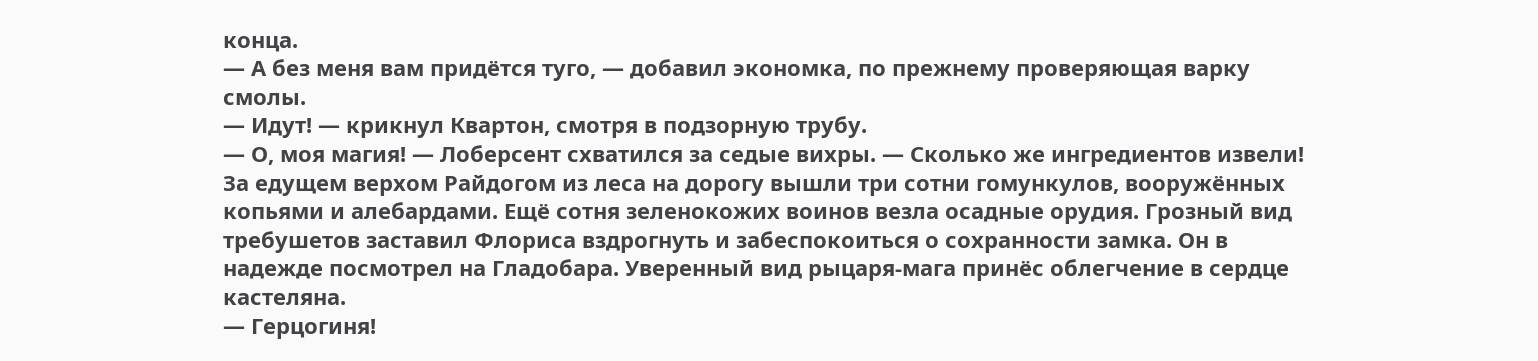конца.
— А без меня вам придётся туго, — добавил экономка, по прежнему проверяющая варку смолы.
— Идут! — крикнул Квартон, смотря в подзорную трубу.
— О, моя магия! — Лоберсент схватился за седые вихры. — Сколько же ингредиентов извели!
За едущем верхом Райдогом из леса на дорогу вышли три сотни гомункулов, вооружённых копьями и алебардами. Ещё сотня зеленокожих воинов везла осадные орудия. Грозный вид требушетов заставил Флориса вздрогнуть и забеспокоиться о сохранности замка. Он в надежде посмотрел на Гладобара. Уверенный вид рыцаря-мага принёс облегчение в сердце кастеляна.
— Герцогиня!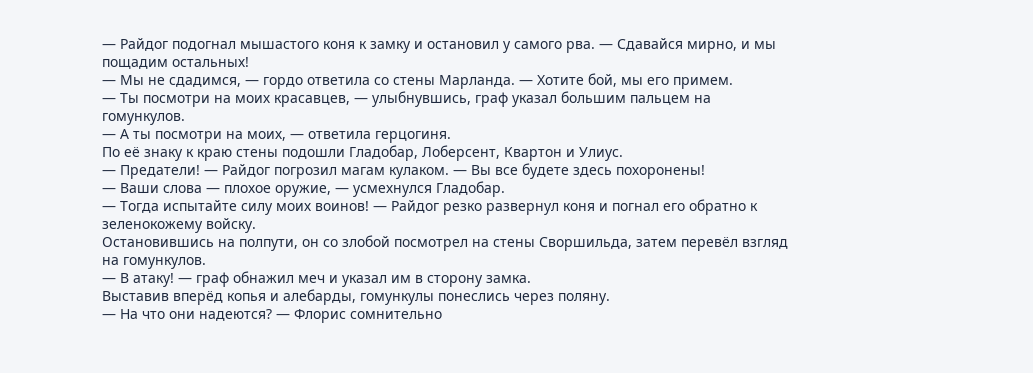— Райдог подогнал мышастого коня к замку и остановил у самого рва. — Сдавайся мирно, и мы пощадим остальных!
— Мы не сдадимся, — гордо ответила со стены Марланда. — Хотите бой, мы его примем.
— Ты посмотри на моих красавцев, — улыбнувшись, граф указал большим пальцем на гомункулов.
— А ты посмотри на моих, — ответила герцогиня.
По её знаку к краю стены подошли Гладобар, Лоберсент, Квартон и Улиус.
— Предатели! — Райдог погрозил магам кулаком. — Вы все будете здесь похоронены!
— Ваши слова — плохое оружие, — усмехнулся Гладобар.
— Тогда испытайте силу моих воинов! — Райдог резко развернул коня и погнал его обратно к зеленокожему войску.
Остановившись на полпути, он со злобой посмотрел на стены Своршильда, затем перевёл взгляд на гомункулов.
— В атаку! — граф обнажил меч и указал им в сторону замка.
Выставив вперёд копья и алебарды, гомункулы понеслись через поляну.
— На что они надеются? — Флорис сомнительно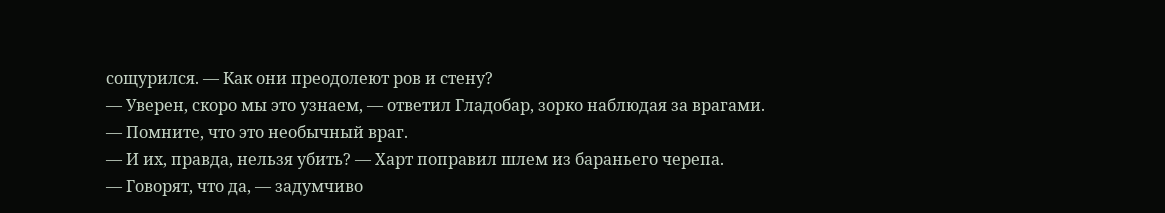сощурился. — Как они преодолеют ров и стену?
— Уверен, скоро мы это узнаем, — ответил Гладобар, зорко наблюдая за врагами. — Помните, что это необычный враг.
— И их, правда, нельзя убить? — Харт поправил шлем из бараньего черепа.
— Говорят, что да, — задумчиво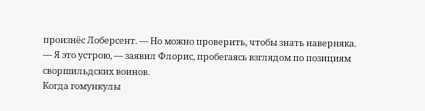произнёс Лоберсент. — Но можно проверить, чтобы знать наверняка.
— Я это устрою, — заявил Флорис, пробегаясь взглядом по позициям своршильдских воинов.
Когда гомункулы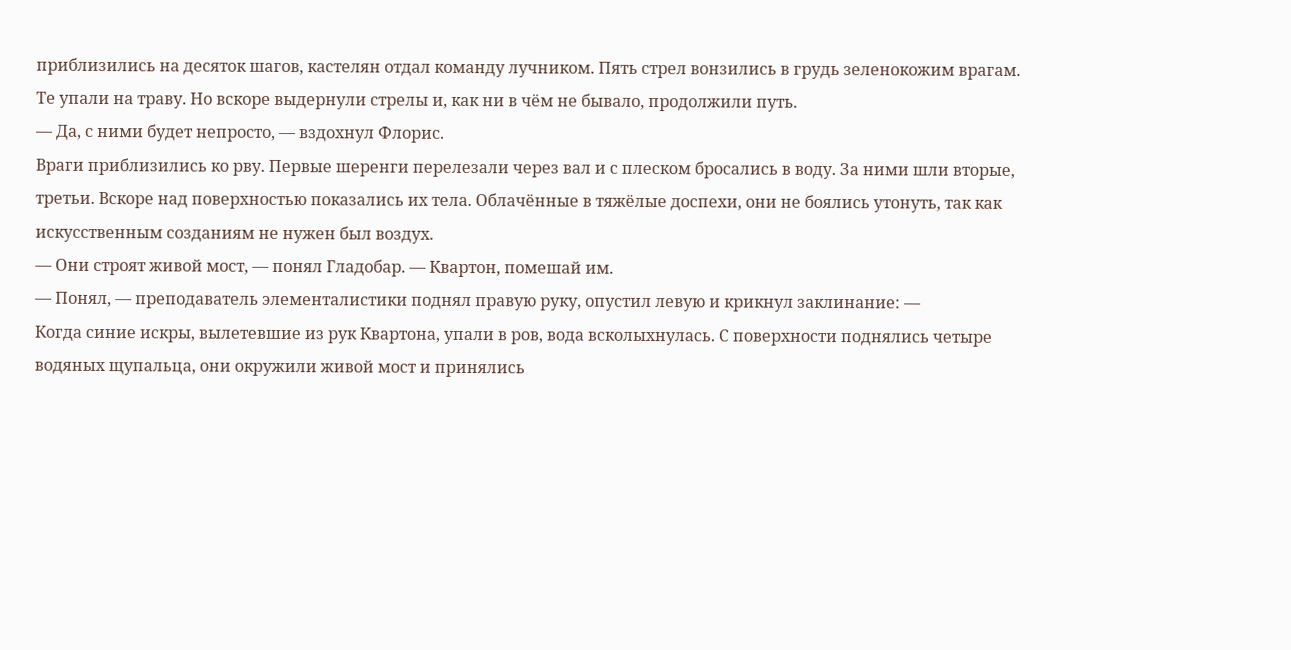приблизились на десяток шагов, кастелян отдал команду лучником. Пять стрел вонзились в грудь зеленокожим врагам. Те упали на траву. Но вскоре выдернули стрелы и, как ни в чём не бывало, продолжили путь.
— Да, с ними будет непросто, — вздохнул Флорис.
Враги приблизились ко рву. Первые шеренги перелезали через вал и с плеском бросались в воду. За ними шли вторые, третьи. Вскоре над поверхностью показались их тела. Облачённые в тяжёлые доспехи, они не боялись утонуть, так как искусственным созданиям не нужен был воздух.
— Они строят живой мост, — понял Гладобар. — Квартон, помешай им.
— Понял, — преподаватель элементалистики поднял правую руку, опустил левую и крикнул заклинание: —
Когда синие искры, вылетевшие из рук Квартона, упали в ров, вода всколыхнулась. С поверхности поднялись четыре водяных щупальца, они окружили живой мост и принялись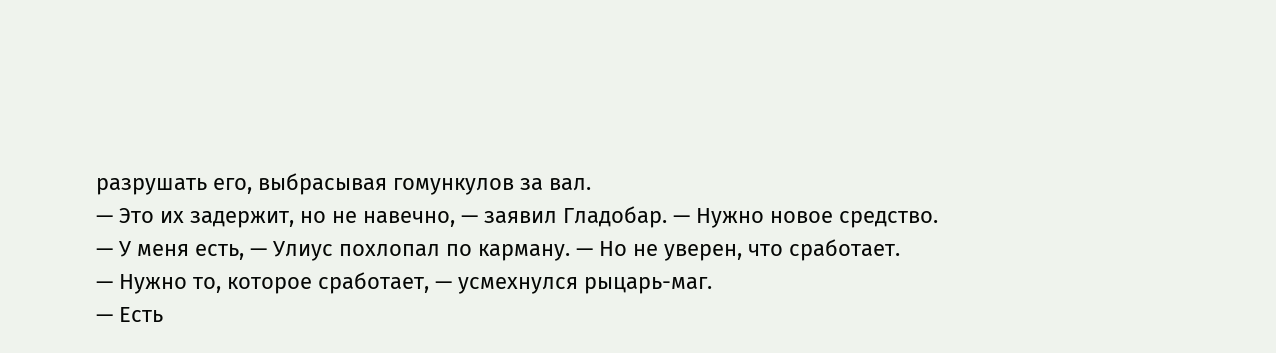разрушать его, выбрасывая гомункулов за вал.
— Это их задержит, но не навечно, — заявил Гладобар. — Нужно новое средство.
— У меня есть, — Улиус похлопал по карману. — Но не уверен, что сработает.
— Нужно то, которое сработает, — усмехнулся рыцарь-маг.
— Есть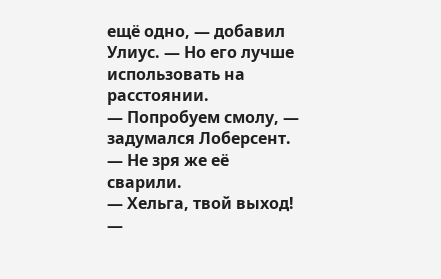ещё одно, — добавил Улиус. — Но его лучше использовать на расстоянии.
— Попробуем смолу, — задумался Лоберсент. — Не зря же её сварили.
— Хельга, твой выход! —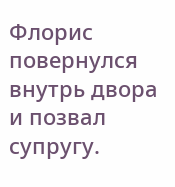Флорис повернулся внутрь двора и позвал супругу.